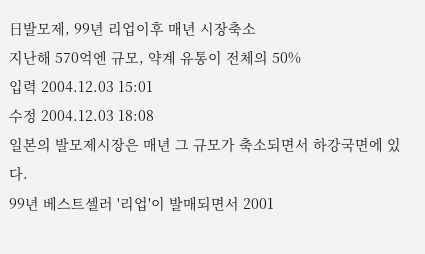日발모제, 99년 리업이후 매년 시장축소
지난해 570억엔 규모, 약계 유통이 전체의 50%
입력 2004.12.03 15:01
수정 2004.12.03 18:08
일본의 발모제시장은 매년 그 규모가 축소되면서 하강국면에 있다.
99년 베스트셀러 '리업'이 발매되면서 2001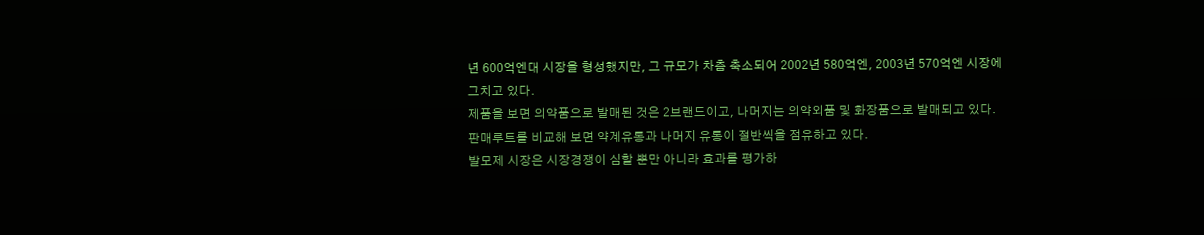년 600억엔대 시장을 형성했지만, 그 규모가 차츰 축소되어 2002년 580억엔, 2003년 570억엔 시장에 그치고 있다.
제품을 보면 의약품으로 발매된 것은 2브랜드이고, 나머지는 의약외품 및 화장품으로 발매되고 있다.
판매루트를 비교해 보면 약계유통과 나머지 유통이 절반씩을 점유하고 있다.
발모제 시장은 시장경쟁이 심할 뿐만 아니라 효과를 평가하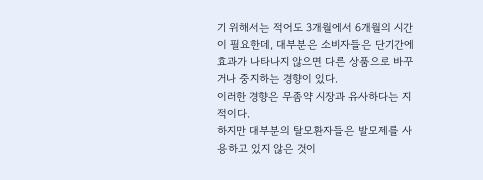기 위해서는 적어도 3개월에서 6개월의 시간이 필요한데, 대부분은 소비자들은 단기간에 효과가 나타나지 않으면 다른 상품으로 바꾸거나 중지하는 경향이 있다.
이러한 경향은 무좀약 시장과 유사하다는 지적이다.
하지만 대부분의 탈모환자들은 발모제를 사용하고 있지 않은 것이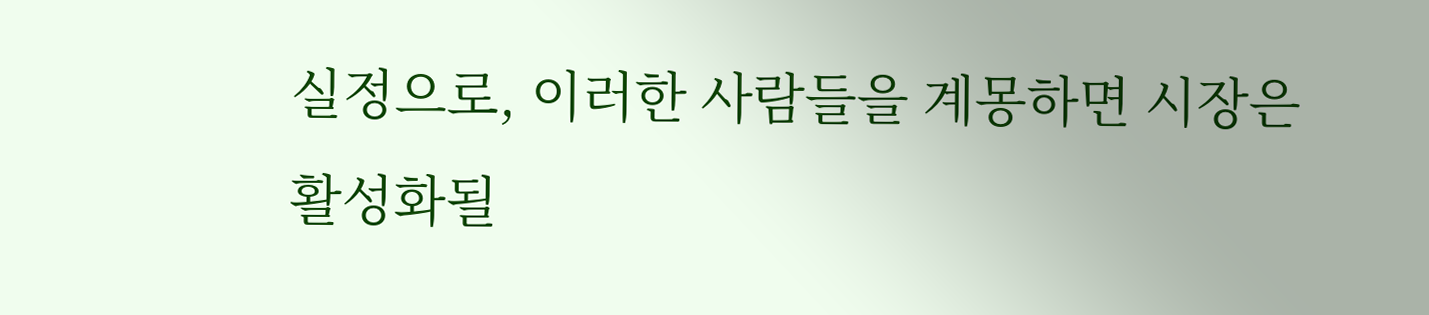실정으로, 이러한 사람들을 계몽하면 시장은 활성화될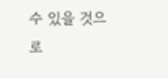수 있을 것으로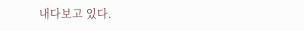내다보고 있다.